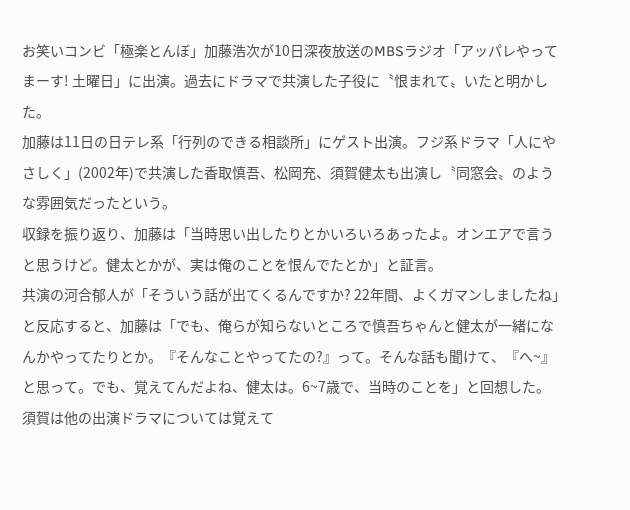お笑いコンビ「極楽とんぼ」加藤浩次が10日深夜放送のMBSラジオ「アッパレやってまーす! 土曜日」に出演。過去にドラマで共演した子役に〝恨まれて〟いたと明かした。
加藤は11日の日テレ系「行列のできる相談所」にゲスト出演。フジ系ドラマ「人にやさしく」(2002年)で共演した香取慎吾、松岡充、須賀健太も出演し〝同窓会〟のような雰囲気だったという。
収録を振り返り、加藤は「当時思い出したりとかいろいろあったよ。オンエアで言うと思うけど。健太とかが、実は俺のことを恨んでたとか」と証言。
共演の河合郁人が「そういう話が出てくるんですか? 22年間、よくガマンしましたね」と反応すると、加藤は「でも、俺らが知らないところで慎吾ちゃんと健太が一緒になんかやってたりとか。『そんなことやってたの?』って。そんな話も聞けて、『へ~』と思って。でも、覚えてんだよね、健太は。6~7歳で、当時のことを」と回想した。
須賀は他の出演ドラマについては覚えて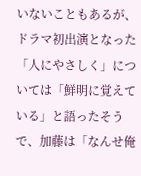いないこともあるが、ドラマ初出演となった「人にやさしく」については「鮮明に覚えている」と語ったそうで、加藤は「なんせ俺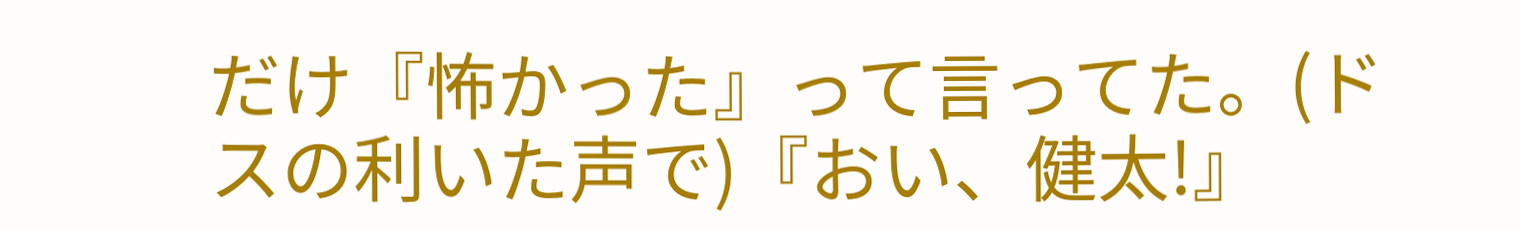だけ『怖かった』って言ってた。(ドスの利いた声で)『おい、健太!』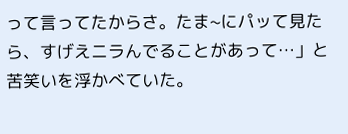って言ってたからさ。たま~にパッて見たら、すげえニラんでることがあって…」と苦笑いを浮かべていた。